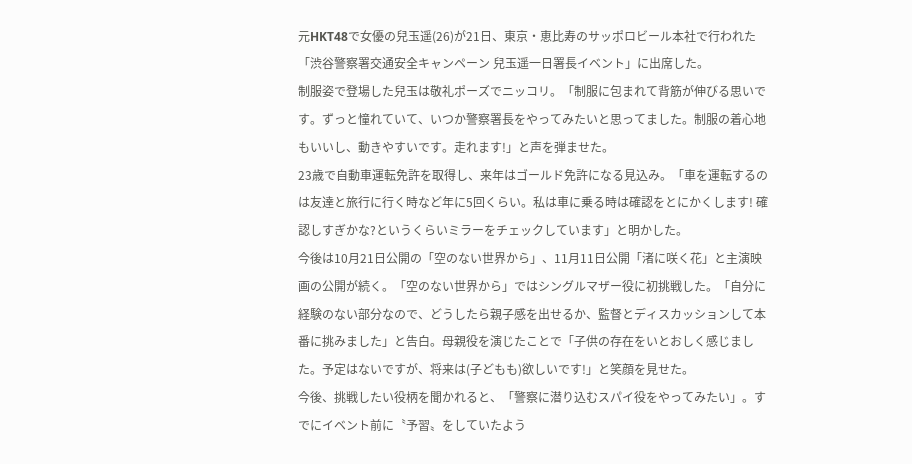元HKT48で女優の兒玉遥(26)が21日、東京・恵比寿のサッポロビール本社で行われた「渋谷警察署交通安全キャンペーン 兒玉遥一日署長イベント」に出席した。
制服姿で登場した兒玉は敬礼ポーズでニッコリ。「制服に包まれて背筋が伸びる思いです。ずっと憧れていて、いつか警察署長をやってみたいと思ってました。制服の着心地もいいし、動きやすいです。走れます!」と声を弾ませた。
23歳で自動車運転免許を取得し、来年はゴールド免許になる見込み。「車を運転するのは友達と旅行に行く時など年に5回くらい。私は車に乗る時は確認をとにかくします! 確認しすぎかな?というくらいミラーをチェックしています」と明かした。
今後は10月21日公開の「空のない世界から」、11月11日公開「渚に咲く花」と主演映画の公開が続く。「空のない世界から」ではシングルマザー役に初挑戦した。「自分に経験のない部分なので、どうしたら親子感を出せるか、監督とディスカッションして本番に挑みました」と告白。母親役を演じたことで「子供の存在をいとおしく感じました。予定はないですが、将来は(子どもも)欲しいです!」と笑顔を見せた。
今後、挑戦したい役柄を聞かれると、「警察に潜り込むスパイ役をやってみたい」。すでにイベント前に〝予習〟をしていたよう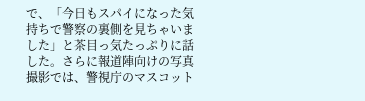で、「今日もスパイになった気持ちで警察の裏側を見ちゃいました」と茶目っ気たっぷりに話した。さらに報道陣向けの写真撮影では、警視庁のマスコット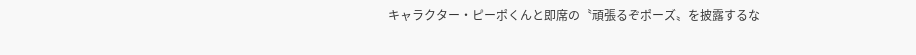キャラクター・ピーポくんと即席の〝頑張るぞポーズ〟を披露するな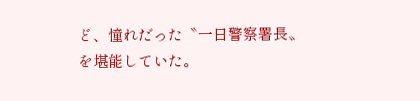ど、憧れだった〝一日警察署長〟を堪能していた。